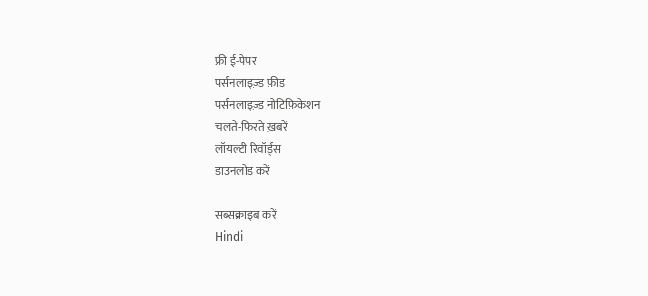फ्री ई-पेपर
पर्सनलाइज़्ड फ़ीड
पर्सनलाइज़्ड नोटिफ़िकेशन
चलते-फिरते ख़बरें
लॉयल्टी रिवॉर्ड्स
डाउनलोड करें

सब्सक्राइब करें
Hindi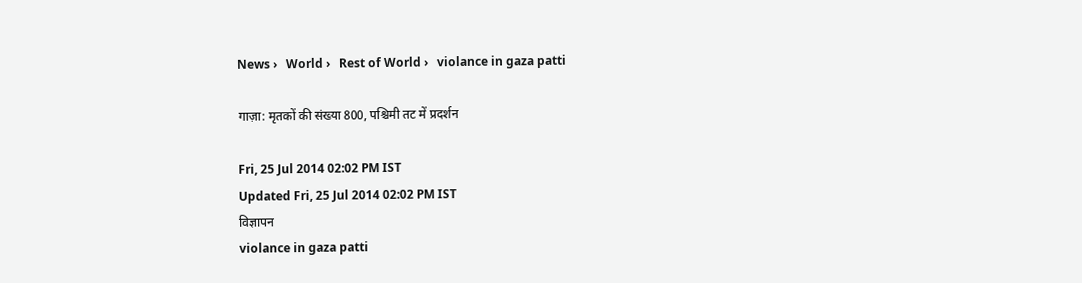News ›   World ›   Rest of World ›   violance in gaza patti

गाज़ा: मृतकों की संख्या 800, पश्चिमी तट में प्रदर्शन

Fri, 25 Jul 2014 02:02 PM IST
Updated Fri, 25 Jul 2014 02:02 PM IST
विज्ञापन
violance in gaza patti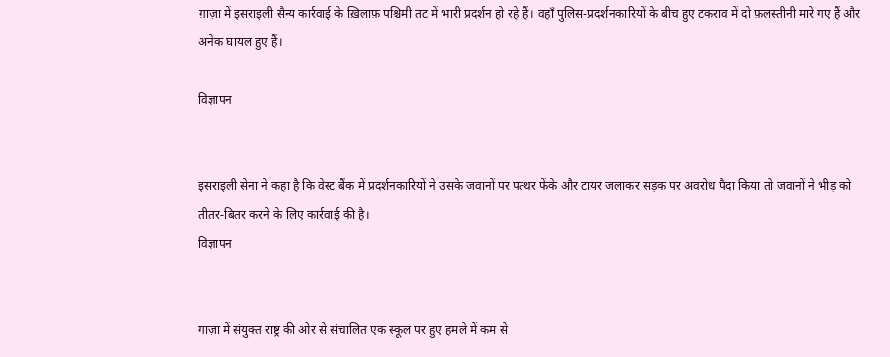ग़ाज़ा में इसराइली सैन्य कार्रवाई के ख़िलाफ़ पश्चिमी तट में भारी प्रदर्शन हो रहे हैं। वहाँ पुलिस-प्रदर्शनकारियों के बीच हुए टकराव में दो फ़लस्तीनी मारे गए हैं और अनेक घायल हुए हैं।

विज्ञापन


इसराइली सेना ने कहा है कि वेस्ट बैंक में प्रदर्शनकारियों ने उसके जवानों पर पत्थर फेंके और टायर जलाकर सड़क पर अवरोध पैदा किया तो जवानों ने भीड़ को तीतर-बितर करने के लिए कार्रवाई की है।
विज्ञापन


गाज़ा में संयुक्त राष्ट्र की ओर से संचालित एक स्कूल पर हुए हमले में कम से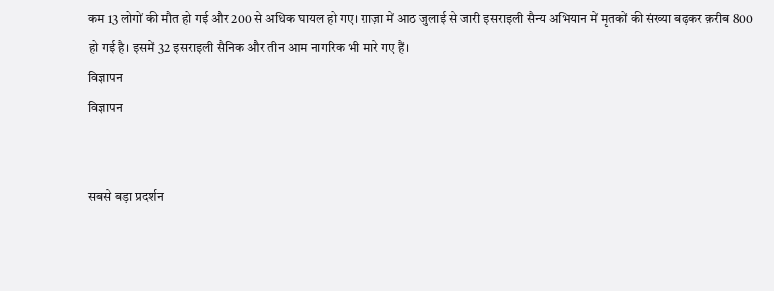कम 13 लोगों की मौत हो गई और 200 से अधिक घायल हो गए। ग़ाज़ा में आठ जुलाई से जारी इसराइली सैन्य अभियान में मृतकों की संख्या बढ़कर क़रीब 800 हो गई है। इसमें 32 इसराइली सैनिक और तीन आम नागरिक भी मारे गए हैं।
विज्ञापन
विज्ञापन


सबसे बड़ा प्रदर्शन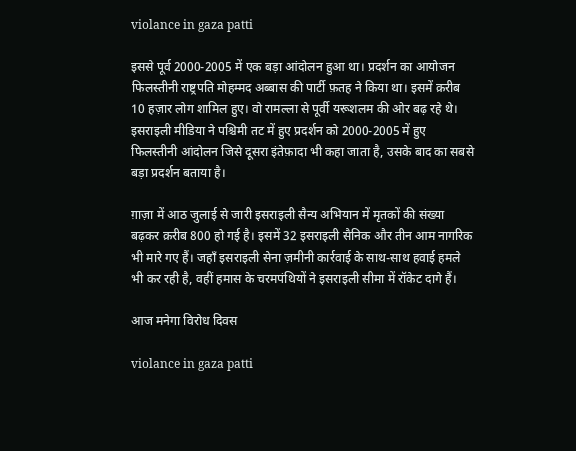violance in gaza patti

इससे पूर्व 2000-2005 में एक बड़ा आंदोलन हुआ था। प्रदर्शन का आयोजन फिलस्तीनी राष्ट्रपति मोहम्मद अब्बास की पार्टी फ़तह ने किया था। इसमें क़रीब 10 हज़ार लोग शामिल हुए। वो रामल्ला से पूर्वी यरूशलम की ओर बढ़ रहे थे। इसराइली मीडिया ने पश्चिमी तट में हुए प्रदर्शन को 2000-2005 में हुए फिलस्तीनी आंदोलन जिसे दूसरा इंतेफ़ादा भी कहा जाता है, उसके बाद का सबसे बड़ा प्रदर्शन बताया है।

ग़ाज़ा में आठ जुलाई से जारी इसराइली सैन्य अभियान में मृतकों की संख्या बढ़कर क़रीब 800 हो गई है। इसमें 32 इसराइली सैनिक और तीन आम नागरिक भी मारे गए हैं। जहाँ इसराइली सेना ज़मीनी कार्रवाई के साथ-साथ हवाई हमले भी कर रही है, वहीं हमास के चरमपंथियों ने इसराइली सीमा में रॉकेट दागे हैं।

आज मनेगा विरोध दिवस

violance in gaza patti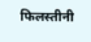फिलस्तीनी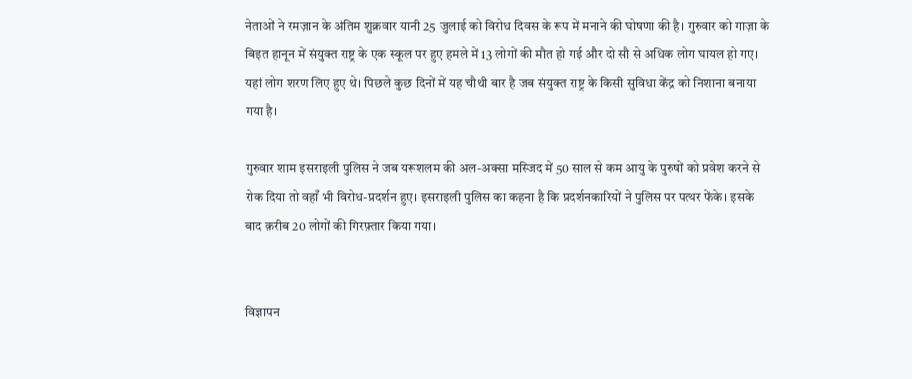नेताओं ने रमज़ान के अंतिम शुक्रवार यानी 25 जुलाई को विरोध दिवस के रूप में मनाने की घोषणा की है। गुरुवार को गाज़ा के बिइत हानून में संयुक्त राष्ट्र के एक स्कूल पर हुए हमले में 13 लोगों की मौत हो गई और दो सौ से अधिक लोग घायल हो गए। यहां लोग शरण लिए हुए थे। पिछले कुछ दिनों में यह चौथी बार है जब संयुक्त राष्ट्र के किसी सुविधा केंद्र को निशाना बनाया गया है।

गुरुवार शाम इसराइली पुलिस ने जब यरूशलम की अल-अक्सा मस्जिद में 50 साल से कम आयु के पुरुषों को प्रवेश करने से रोक दिया तो वहाँ भी विरोध-प्रदर्शन हुए। इसराइली पुलिस का कहना है कि प्रदर्शनकारियों ने पुलिस पर पत्थर फेंके। इसके बाद क़रीब 20 लोगों की गिरफ़्तार किया गया।


विज्ञापन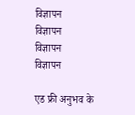विज्ञापन
विज्ञापन
विज्ञापन
विज्ञापन

एड फ्री अनुभव के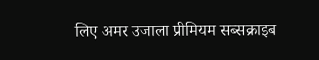लिए अमर उजाला प्रीमियम सब्सक्राइब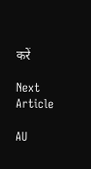करें

Next Article

AU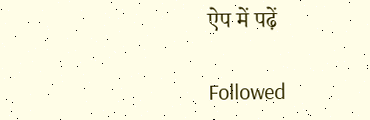ऐप में पढ़ें

Followed